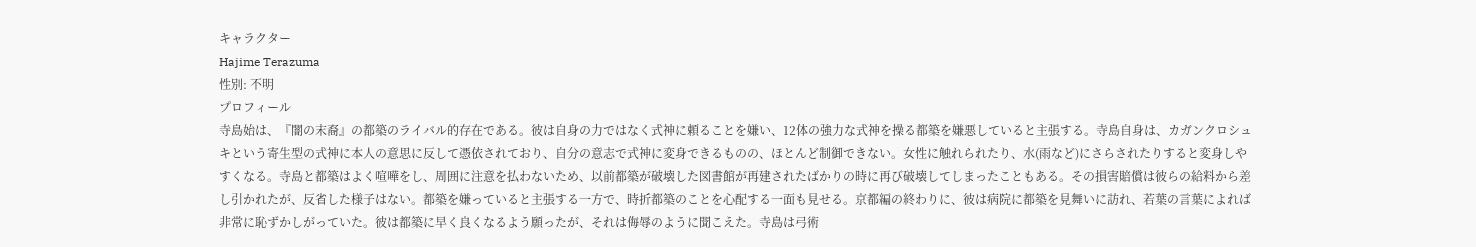キャラクター
Hajime Terazuma
性別: 不明
プロフィール
寺島始は、『闇の末裔』の都築のライバル的存在である。彼は自身の力ではなく式神に頼ることを嫌い、12体の強力な式神を操る都築を嫌悪していると主張する。寺島自身は、カガンクロシュキという寄生型の式神に本人の意思に反して憑依されており、自分の意志で式神に変身できるものの、ほとんど制御できない。女性に触れられたり、水(雨など)にさらされたりすると変身しやすくなる。寺島と都築はよく喧嘩をし、周囲に注意を払わないため、以前都築が破壊した図書館が再建されたばかりの時に再び破壊してしまったこともある。その損害賠償は彼らの給料から差し引かれたが、反省した様子はない。都築を嫌っていると主張する一方で、時折都築のことを心配する一面も見せる。京都編の終わりに、彼は病院に都築を見舞いに訪れ、若葉の言葉によれば非常に恥ずかしがっていた。彼は都築に早く良くなるよう願ったが、それは侮辱のように聞こえた。寺島は弓術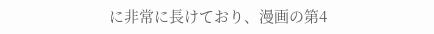に非常に長けており、漫画の第4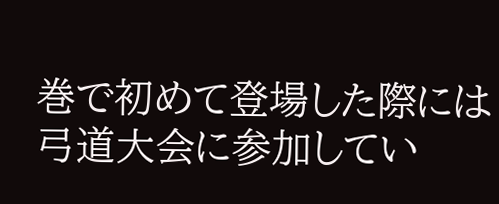巻で初めて登場した際には弓道大会に参加してい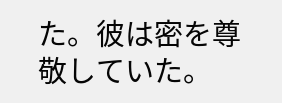た。彼は密を尊敬していた。